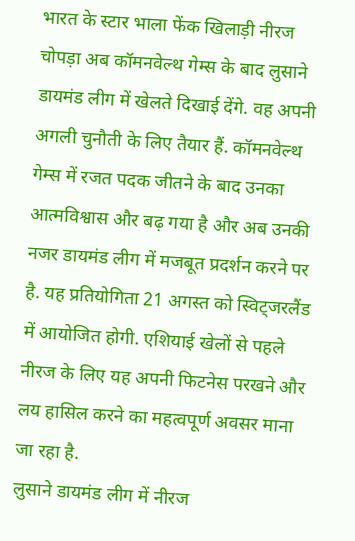भारत के स्टार भाला फेंक खिलाड़ी नीरज चोपड़ा अब कॉमनवेल्थ गेम्स के बाद लुसाने डायमंड लीग में खेलते दिखाई देंगे. वह अपनी अगली चुनौती के लिए तैयार हैं. कॉमनवेल्थ गेम्स में रजत पदक जीतने के बाद उनका आत्मविश्वास और बढ़ गया है और अब उनकी नजर डायमंड लीग में मजबूत प्रदर्शन करने पर है. यह प्रतियोगिता 21 अगस्त को स्विट्जरलैंड में आयोजित होगी. एशियाई खेलों से पहले नीरज के लिए यह अपनी फिटनेस परखने और लय हासिल करने का महत्वपूर्ण अवसर माना जा रहा है.
लुसाने डायमंड लीग में नीरज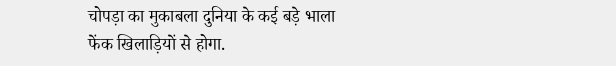चोपड़ा का मुकाबला दुनिया के कई बड़े भाला फेंक खिलाड़ियों से होगा.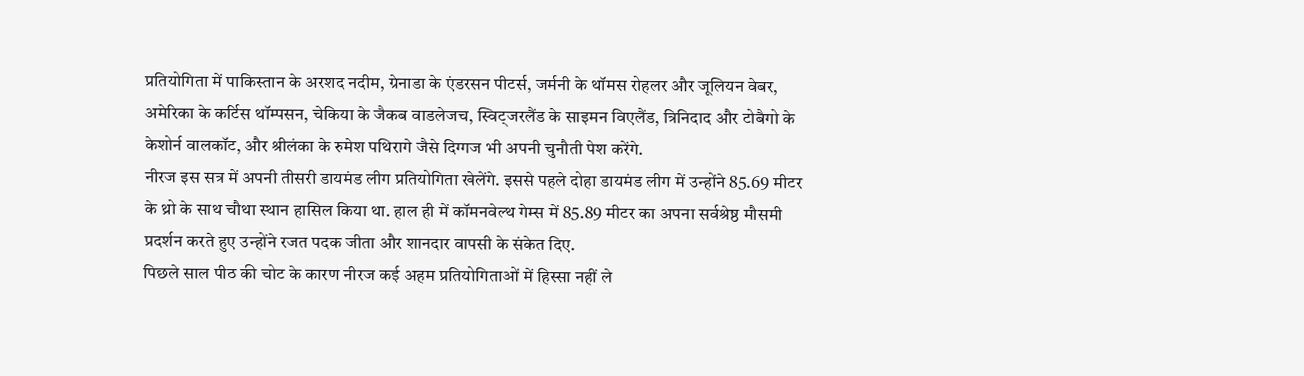प्रतियोगिता में पाकिस्तान के अरशद नदीम, ग्रेनाडा के एंडरसन पीटर्स, जर्मनी के थॉमस रोहलर और जूलियन वेबर, अमेरिका के कर्टिस थॉम्पसन, चेकिया के जैकब वाडलेजच, स्विट्जरलैंड के साइमन विएलैंड, त्रिनिदाद और टोबैगो के केशोर्न वालकॉट, और श्रीलंका के रुमेश पथिरागे जैसे दिग्गज भी अपनी चुनौती पेश करेंगे.
नीरज इस सत्र में अपनी तीसरी डायमंड लीग प्रतियोगिता खेलेंगे. इससे पहले दोहा डायमंड लीग में उन्होंने 85.69 मीटर के थ्रो के साथ चौथा स्थान हासिल किया था. हाल ही में कॉमनवेल्थ गेम्स में 85.89 मीटर का अपना सर्वश्रेष्ठ मौसमी प्रदर्शन करते हुए उन्होंने रजत पदक जीता और शानदार वापसी के संकेत दिए.
पिछले साल पीठ की चोट के कारण नीरज कई अहम प्रतियोगिताओं में हिस्सा नहीं ले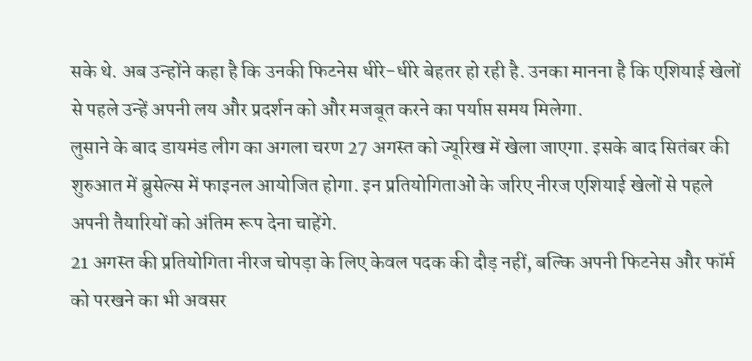सके थे. अब उन्होंने कहा है कि उनकी फिटनेस धीरे-धीरे बेहतर हो रही है. उनका मानना है कि एशियाई खेलों से पहले उन्हें अपनी लय और प्रदर्शन को और मजबूत करने का पर्याप्त समय मिलेगा.
लुसाने के बाद डायमंड लीग का अगला चरण 27 अगस्त को ज्यूरिख में खेला जाएगा. इसके बाद सितंबर की शुरुआत में ब्रुसेल्स में फाइनल आयोजित होगा. इन प्रतियोगिताओं के जरिए नीरज एशियाई खेलों से पहले अपनी तैयारियों को अंतिम रूप देना चाहेंगे.
21 अगस्त की प्रतियोगिता नीरज चोपड़ा के लिए केवल पदक की दौड़ नहीं, बल्कि अपनी फिटनेस और फॉर्म को परखने का भी अवसर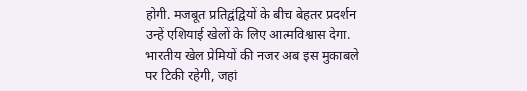होगी. मजबूत प्रतिद्वंद्वियों के बीच बेहतर प्रदर्शन उन्हें एशियाई खेलों के लिए आत्मविश्वास देगा. भारतीय खेल प्रेमियों की नजर अब इस मुकाबले पर टिकी रहेगी, जहां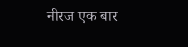नीरज एक बार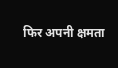फिर अपनी क्षमता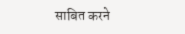साबित करने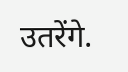उतरेंगे.